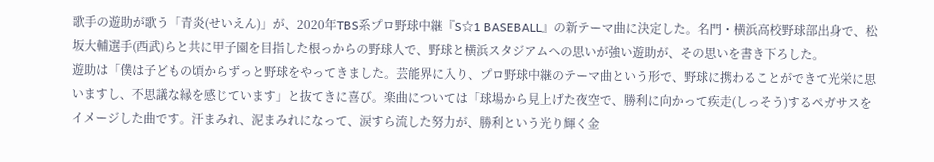歌手の遊助が歌う「青炎(せいえん)」が、2020年TBS系プロ野球中継『S☆1 BASEBALL』の新テーマ曲に決定した。名門・横浜高校野球部出身で、松坂大輔選手(西武)らと共に甲子園を目指した根っからの野球人で、野球と横浜スタジアムへの思いが強い遊助が、その思いを書き下ろした。
遊助は「僕は子どもの頃からずっと野球をやってきました。芸能界に入り、プロ野球中継のテーマ曲という形で、野球に携わることができて光栄に思いますし、不思議な縁を感じています」と抜てきに喜び。楽曲については「球場から見上げた夜空で、勝利に向かって疾走(しっそう)するペガサスをイメージした曲です。汗まみれ、泥まみれになって、涙すら流した努力が、勝利という光り輝く金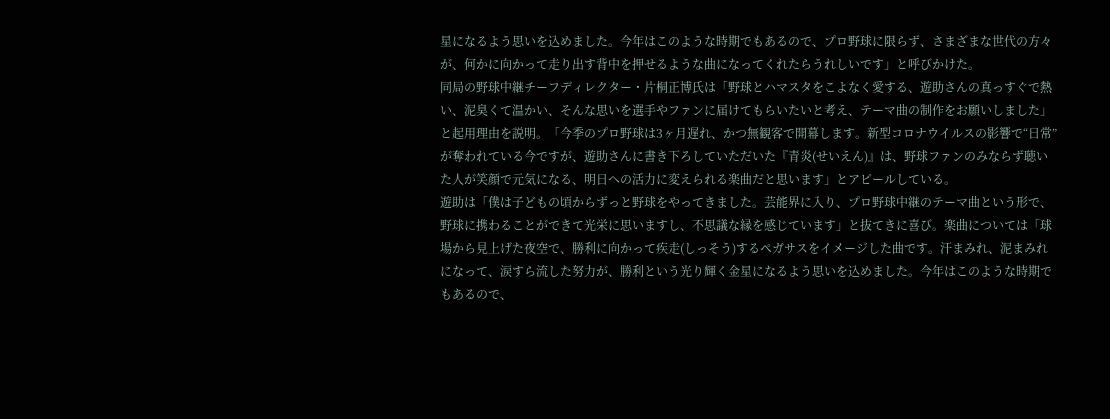星になるよう思いを込めました。今年はこのような時期でもあるので、プロ野球に限らず、さまざまな世代の方々が、何かに向かって走り出す背中を押せるような曲になってくれたらうれしいです」と呼びかけた。
同局の野球中継チーフディレクター・片桐正博氏は「野球とハマスタをこよなく愛する、遊助さんの真っすぐで熱い、泥臭くて温かい、そんな思いを選手やファンに届けてもらいたいと考え、テーマ曲の制作をお願いしました」と起用理由を説明。「今季のプロ野球は3ヶ月遅れ、かつ無観客で開幕します。新型コロナウイルスの影響で“日常”が奪われている今ですが、遊助さんに書き下ろしていただいた『青炎(せいえん)』は、野球ファンのみならず聴いた人が笑顔で元気になる、明日への活力に変えられる楽曲だと思います」とアピールしている。
遊助は「僕は子どもの頃からずっと野球をやってきました。芸能界に入り、プロ野球中継のテーマ曲という形で、野球に携わることができて光栄に思いますし、不思議な縁を感じています」と抜てきに喜び。楽曲については「球場から見上げた夜空で、勝利に向かって疾走(しっそう)するペガサスをイメージした曲です。汗まみれ、泥まみれになって、涙すら流した努力が、勝利という光り輝く金星になるよう思いを込めました。今年はこのような時期でもあるので、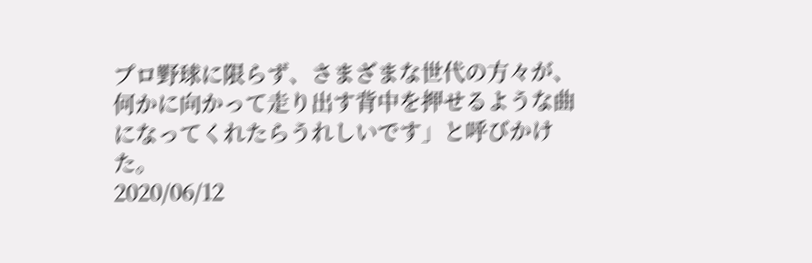プロ野球に限らず、さまざまな世代の方々が、何かに向かって走り出す背中を押せるような曲になってくれたらうれしいです」と呼びかけた。
2020/06/12